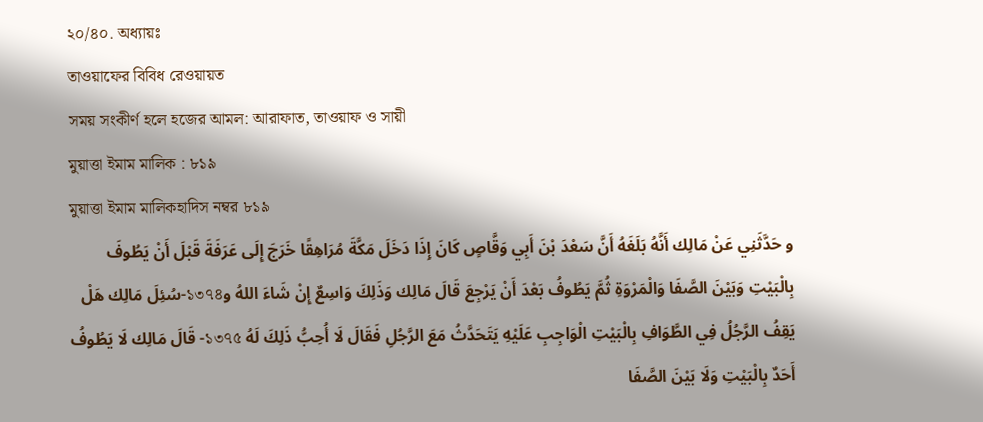২০/৪০. অধ্যায়ঃ
তাওয়াফের বিবিধ রেওয়ায়ত
সময় সংকীর্ণ হলে হজের আমল: আরাফাত, তাওয়াফ ও সায়ী
মুয়াত্তা ইমাম মালিক : ৮১৯
মুয়াত্তা ইমাম মালিকহাদিস নম্বর ৮১৯
و حَدَّثَنِي عَنْ مَالِك أَنَّهُ بَلَغَهُ أَنَّ سَعْدَ بْنَ أَبِي وَقَّاصٍ كَانَ إِذَا دَخَلَ مَكَّةَ مُرَاهِقًا خَرَجَ إِلَى عَرَفَةَ قَبْلَ أَنْ يَطُوفَ بِالْبَيْتِ وَبَيْنَ الصَّفَا وَالْمَرْوَةِ ثُمَّ يَطُوفُ بَعْدَ أَنْ يَرْجِعَ قَالَ مَالِك وَذَلِكَ وَاسِعٌ إِنْ شَاءَ اللهُ و১৩৭৪-سُئِلَ مَالِك هَلْ يَقِفُ الرَّجُلُ فِي الطَّوَافِ بِالْبَيْتِ الْوَاجِبِ عَلَيْهِ يَتَحَدَّثُ مَعَ الرَّجُلِ فَقَالَ لَا أُحِبُّ ذَلِكَ لَهُ ১৩৭৫- قَالَ مَالِك لَا يَطُوفُ أَحَدٌ بِالْبَيْتِ وَلَا بَيْنَ الصَّفَا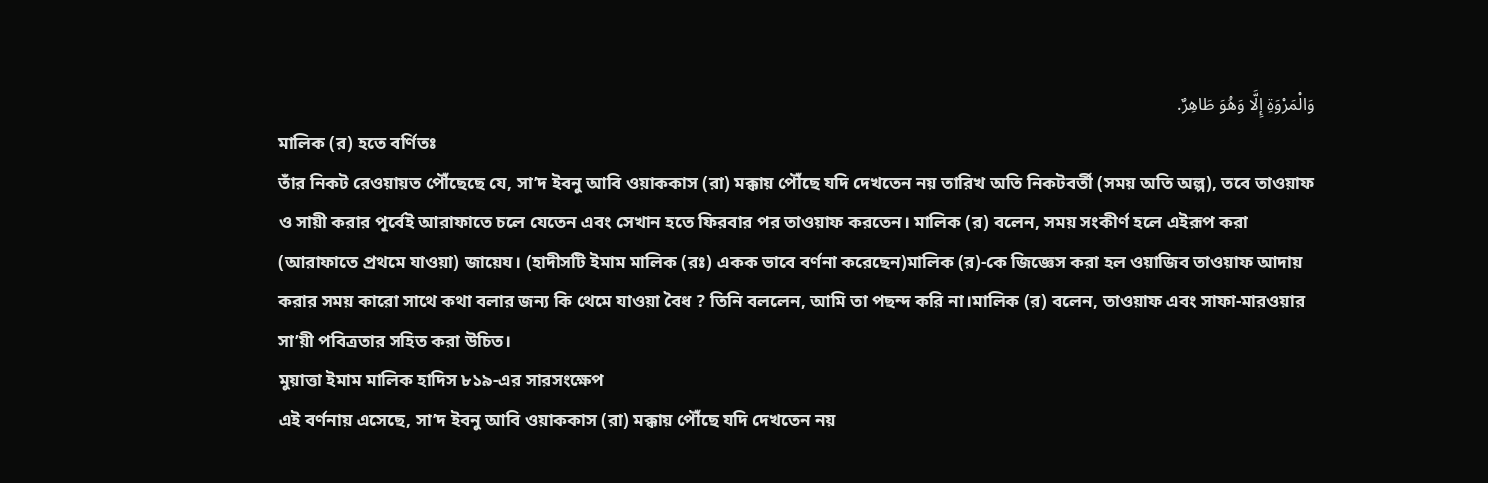وَالْمَرْوَةِ إِلَّا وَهُوَ طَاهِرٌ.
মালিক (র) হতে বর্ণিতঃ
তাঁর নিকট রেওয়ায়ত পৌঁছেছে যে, সা’দ ইবনু আবি ওয়াককাস (রা) মক্কায় পৌঁছে যদি দেখতেন নয় তারিখ অতি নিকটবর্তী (সময় অতি অল্প), তবে তাওয়াফ ও সায়ী করার পূর্বেই আরাফাতে চলে যেতেন এবং সেখান হতে ফিরবার পর তাওয়াফ করতেন। মালিক (র) বলেন, সময় সংকীর্ণ হলে এইরূপ করা (আরাফাতে প্রথমে যাওয়া) জায়েয। (হাদীসটি ইমাম মালিক (রঃ) একক ভাবে বর্ণনা করেছেন)মালিক (র)-কে জিজ্ঞেস করা হল ওয়াজিব তাওয়াফ আদায় করার সময় কারো সাথে কথা বলার জন্য কি থেমে যাওয়া বৈধ ? তিনি বললেন, আমি তা পছন্দ করি না।মালিক (র) বলেন, তাওয়াফ এবং সাফা-মারওয়ার সা’য়ী পবিত্রতার সহিত করা উচিত।
মুয়াত্তা ইমাম মালিক হাদিস ৮১৯-এর সারসংক্ষেপ
এই বর্ণনায় এসেছে, সা’দ ইবনু আবি ওয়াককাস (রা) মক্কায় পৌঁছে যদি দেখতেন নয়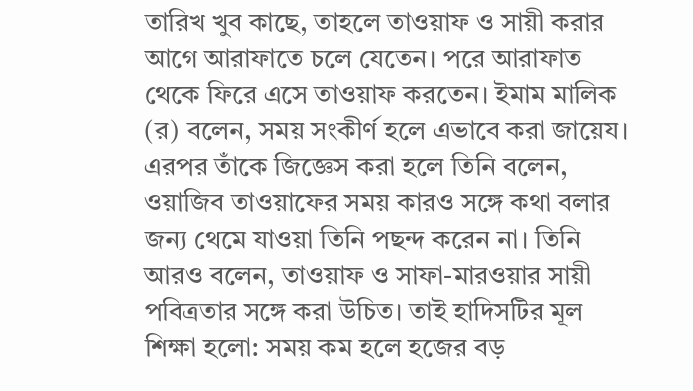তারিখ খুব কাছে, তাহলে তাওয়াফ ও সায়ী করার আগে আরাফাতে চলে যেতেন। পরে আরাফাত থেকে ফিরে এসে তাওয়াফ করতেন। ইমাম মালিক (র) বলেন, সময় সংকীর্ণ হলে এভাবে করা জায়েয। এরপর তাঁকে জিজ্ঞেস করা হলে তিনি বলেন, ওয়াজিব তাওয়াফের সময় কারও সঙ্গে কথা বলার জন্য থেমে যাওয়া তিনি পছন্দ করেন না। তিনি আরও বলেন, তাওয়াফ ও সাফা-মারওয়ার সায়ী পবিত্রতার সঙ্গে করা উচিত। তাই হাদিসটির মূল শিক্ষা হলো: সময় কম হলে হজের বড়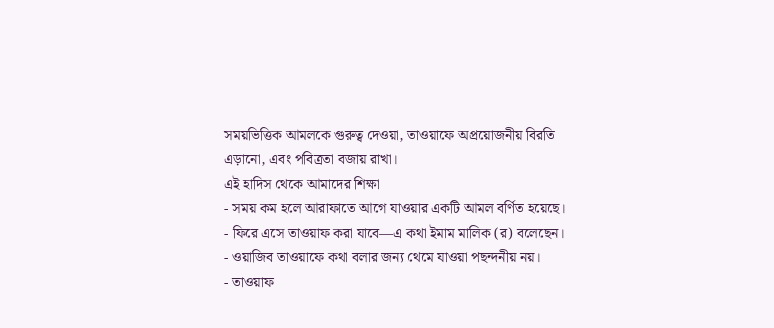সময়ভিত্তিক আমলকে গুরুত্ব দেওয়া, তাওয়াফে অপ্রয়োজনীয় বিরতি এড়ানো, এবং পবিত্রতা বজায় রাখা।
এই হাদিস থেকে আমাদের শিক্ষা
- সময় কম হলে আরাফাতে আগে যাওয়ার একটি আমল বর্ণিত হয়েছে।
- ফিরে এসে তাওয়াফ করা যাবে—এ কথা ইমাম মালিক (র) বলেছেন।
- ওয়াজিব তাওয়াফে কথা বলার জন্য থেমে যাওয়া পছন্দনীয় নয়।
- তাওয়াফ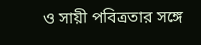ও সায়ী পবিত্রতার সঙ্গে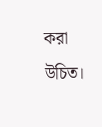করা উচিত।